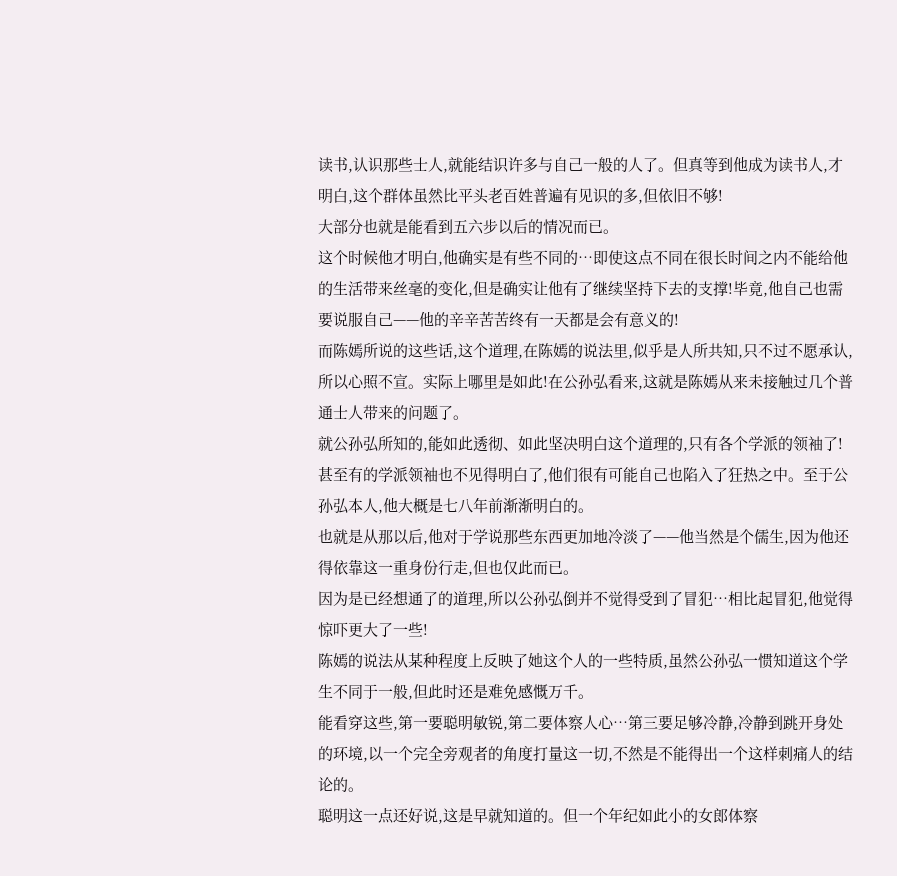读书,认识那些士人,就能结识许多与自己一般的人了。但真等到他成为读书人,才明白,这个群体虽然比平头老百姓普遍有见识的多,但依旧不够!
大部分也就是能看到五六步以后的情况而已。
这个时候他才明白,他确实是有些不同的…即使这点不同在很长时间之内不能给他的生活带来丝毫的变化,但是确实让他有了继续坚持下去的支撑!毕竟,他自己也需要说服自己——他的辛辛苦苦终有一天都是会有意义的!
而陈嫣所说的这些话,这个道理,在陈嫣的说法里,似乎是人所共知,只不过不愿承认,所以心照不宣。实际上哪里是如此!在公孙弘看来,这就是陈嫣从来未接触过几个普通士人带来的问题了。
就公孙弘所知的,能如此透彻、如此坚决明白这个道理的,只有各个学派的领袖了!甚至有的学派领袖也不见得明白了,他们很有可能自己也陷入了狂热之中。至于公孙弘本人,他大概是七八年前渐渐明白的。
也就是从那以后,他对于学说那些东西更加地冷淡了——他当然是个儒生,因为他还得依靠这一重身份行走,但也仅此而已。
因为是已经想通了的道理,所以公孙弘倒并不觉得受到了冒犯…相比起冒犯,他觉得惊吓更大了一些!
陈嫣的说法从某种程度上反映了她这个人的一些特质,虽然公孙弘一惯知道这个学生不同于一般,但此时还是难免感慨万千。
能看穿这些,第一要聪明敏锐,第二要体察人心…第三要足够冷静,冷静到跳开身处的环境,以一个完全旁观者的角度打量这一切,不然是不能得出一个这样刺痛人的结论的。
聪明这一点还好说,这是早就知道的。但一个年纪如此小的女郎体察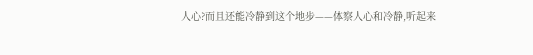人心?而且还能冷静到这个地步——体察人心和冷静,听起来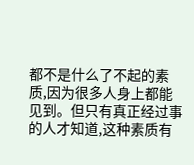都不是什么了不起的素质,因为很多人身上都能见到。但只有真正经过事的人才知道,这种素质有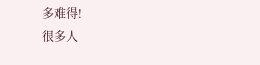多难得!
很多人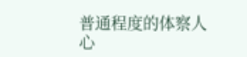普通程度的体察人心